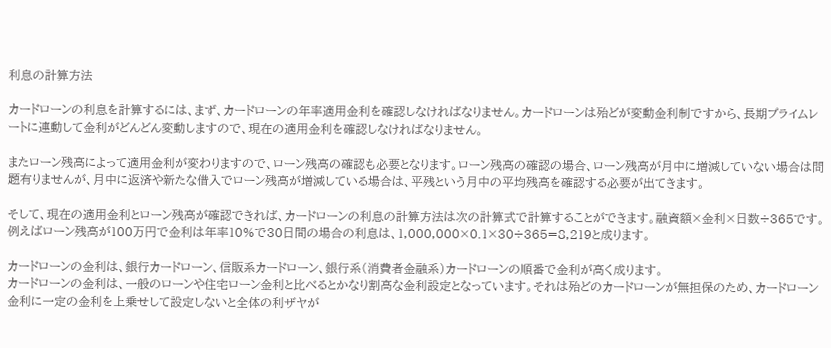利息の計算方法

カードローンの利息を計算するには、まず、カードローンの年率適用金利を確認しなければなりません。カードローンは殆どが変動金利制ですから、長期プライムレートに連動して金利がどんどん変動しますので、現在の適用金利を確認しなければなりません。

またローン残高によって適用金利が変わりますので、ローン残高の確認も必要となります。ローン残高の確認の場合、ローン残高が月中に増減していない場合は問題有りませんが、月中に返済や新たな借入でローン残高が増減している場合は、平残という月中の平均残高を確認する必要が出てきます。

そして、現在の適用金利とローン残高が確認できれば、カードローンの利息の計算方法は次の計算式で計算することができます。融資額×金利×日数÷365です。例えばローン残高が100万円で金利は年率10%で30日間の場合の利息は、1,000,000×0.1×30÷365=8,219と成ります。

カードローンの金利は、銀行カードローン、信販系カードローン、銀行系(消費者金融系)カードローンの順番で金利が高く成ります。
カードローンの金利は、一般のローンや住宅ローン金利と比べるとかなり割高な金利設定となっています。それは殆どのカードローンが無担保のため、カードローン金利に一定の金利を上乗せして設定しないと全体の利ザヤが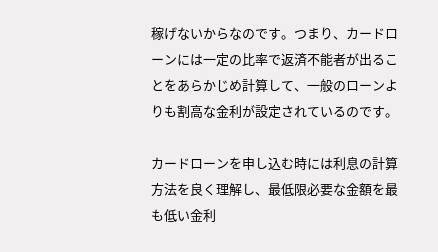稼げないからなのです。つまり、カードローンには一定の比率で返済不能者が出ることをあらかじめ計算して、一般のローンよりも割高な金利が設定されているのです。

カードローンを申し込む時には利息の計算方法を良く理解し、最低限必要な金額を最も低い金利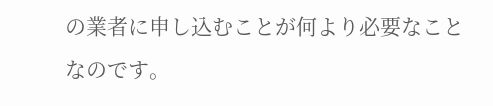の業者に申し込むことが何より必要なことなのです。